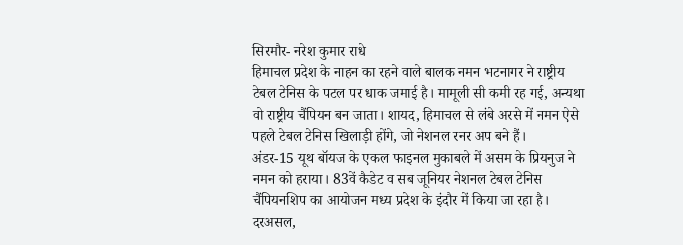सिरमौर- नरेश कुमार राधे
हिमाचल प्रदेश के नाहन का रहने वाले बालक नमन भटनागर ने राष्ट्रीय टेबल टेनिस के पटल पर धाक जमाई है। मामूली सी कमी रह गई, अन्यथा वो राष्ट्रीय चैंपियन बन जाता। शायद, हिमाचल से लंबे अरसे में नमन ऐसे पहले टेबल टेनिस खिलाड़ी होंगे, जो नेशनल रनर अप बने हैं।
अंडर-15 यूथ बॉयज के एकल फाइनल मुकाबले में असम के प्रियनुज ने नमन को हराया। 83वें कैडेट व सब जूनियर नेशनल टेबल टेनिस चैंपियनशिप का आयोजन मध्य प्रदेश के इंदौर में किया जा रहा है।
दरअसल,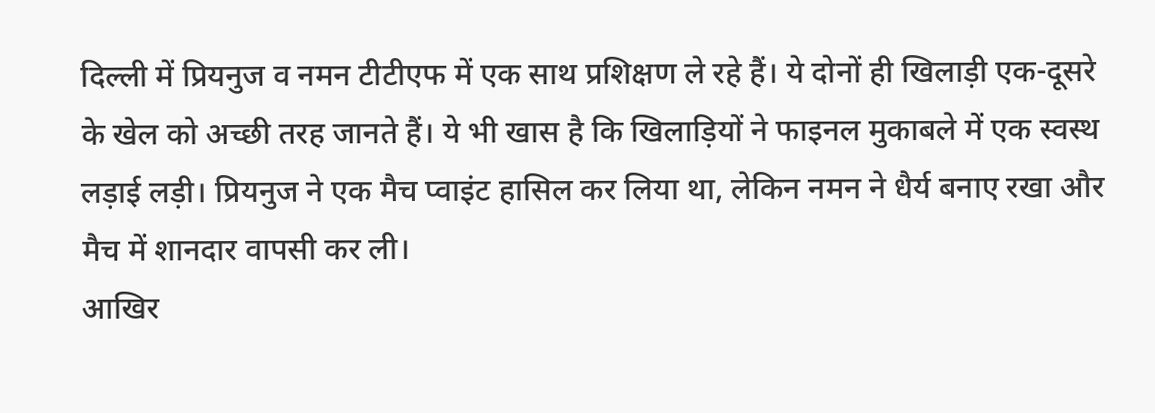दिल्ली में प्रियनुज व नमन टीटीएफ में एक साथ प्रशिक्षण ले रहे हैं। ये दोनों ही खिलाड़ी एक-दूसरे के खेल को अच्छी तरह जानते हैं। ये भी खास है कि खिलाड़ियों ने फाइनल मुकाबले में एक स्वस्थ लड़ाई लड़ी। प्रियनुज ने एक मैच प्वाइंट हासिल कर लिया था, लेकिन नमन ने धैर्य बनाए रखा और मैच में शानदार वापसी कर ली।
आखिर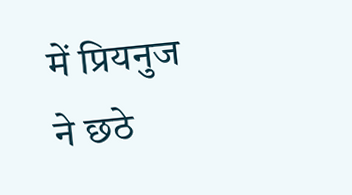में प्रियनुज ने छठे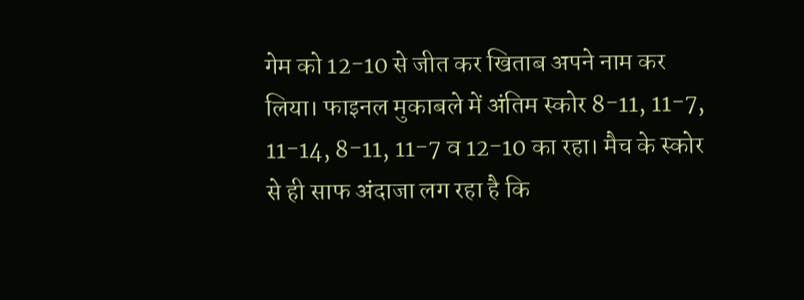गेम को 12-10 से जीत कर खिताब अपने नाम कर लिया। फाइनल मुकाबले में अंतिम स्कोर 8-11, 11-7, 11-14, 8-11, 11-7 व 12-10 का रहा। मैच के स्कोर से ही साफ अंदाजा लग रहा है कि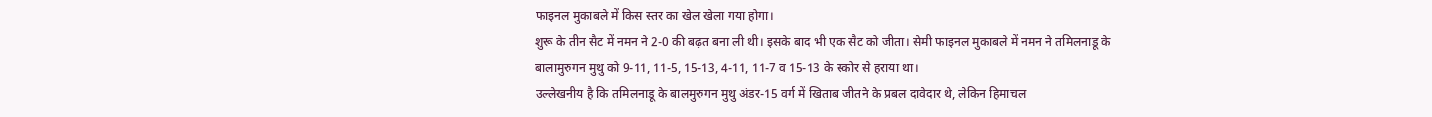फाइनल मुकाबले में किस स्तर का खेल खेला गया होगा।
शुरू के तीन सैट में नमन ने 2-0 की बढ़त बना ली थी। इसके बाद भी एक सैट को जीता। सेमी फाइनल मुकाबले में नमन ने तमिलनाडू के बालामुरुगन मुथु को 9-11, 11-5, 15-13, 4-11, 11-7 व 15-13 के स्कोर से हराया था।
उल्लेखनीय है कि तमिलनाडू के बालमुरुगन मुथु अंडर-15 वर्ग में खिताब जीतने के प्रबल दावेदार थे, लेकिन हिमाचल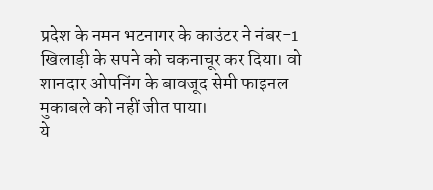प्रदेश के नमन भटनागर के काउंटर ने नंबर-1 खिलाड़ी के सपने को चकनाचूर कर दिया। वो शानदार ओपनिंग के बावजूद सेमी फाइनल मुकाबले को नहीं जीत पाया।
ये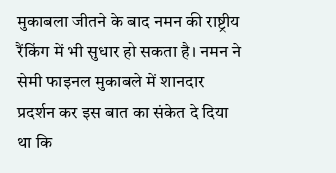मुकाबला जीतने के बाद नमन की राष्ट्रीय रैंकिंग में भी सुधार हो सकता है। नमन ने सेमी फाइनल मुकाबले में शानदार प्रदर्शन कर इस बात का संकेत दे दिया था कि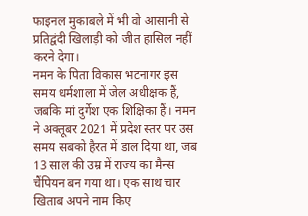फाइनल मुकाबले में भी वो आसानी से प्रतिद्वंदी खिलाड़ी को जीत हासिल नहीं करने देगा।
नमन के पिता विकास भटनागर इस समय धर्मशाला में जेल अधीक्षक हैं, जबकि मां दुर्गेश एक शिक्षिका हैं। नमन ने अक्तूबर 2021 में प्रदेश स्तर पर उस समय सबको हैरत में डाल दिया था, जब 13 साल की उम्र में राज्य का मैन्स चैंपियन बन गया था। एक साथ चार खिताब अपने नाम किए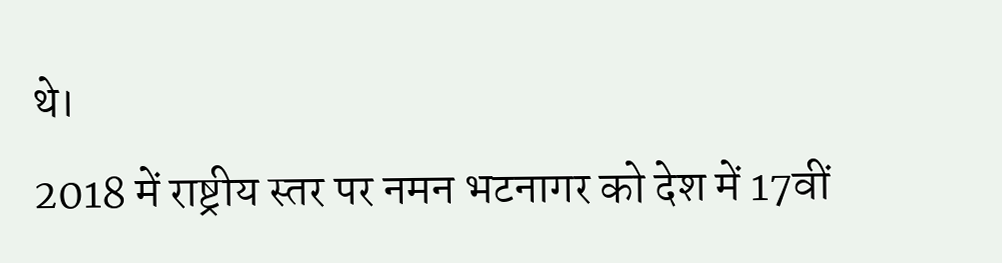थे।
2018 में राष्ट्रीय स्तर पर नमन भटनागर को देश में 17वीं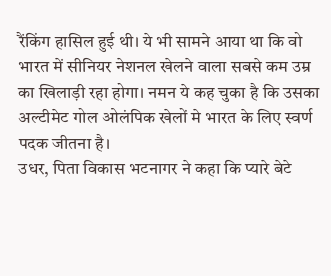रैंकिंग हासिल हुई थी। ये भी सामने आया था कि वो भारत में सीनियर नेशनल खेलने वाला सबसे कम उम्र का खिलाड़ी रहा होगा। नमन ये कह चुका है कि उसका अल्टीमेट गोल ओलंपिक खेलों मे भारत के लिए स्वर्ण पदक जीतना है।
उधर, पिता विकास भटनागर ने कहा कि प्यारे बेटे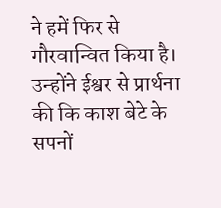ने हमें फिर से गौरवान्वित किया है। उन्होंने ईश्वर से प्रार्थना की कि काश बेटे के सपनों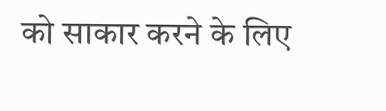को साकार करने के लिए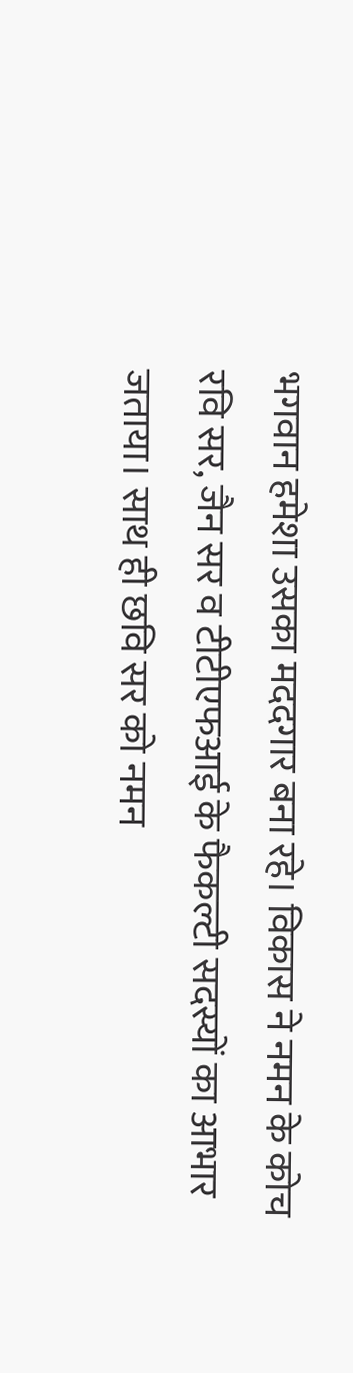भगवान हमेशा उसका मददगार बना रहे। विकास ने नमन के कोच रवि सर, जैन सर व टीटीएफआई के फैकल्टी सदस्यों का आभार जताया। साथ ही छवि सर को नमन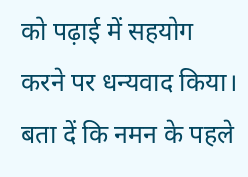को पढ़ाई में सहयोग करने पर धन्यवाद किया।
बता दें कि नमन के पहले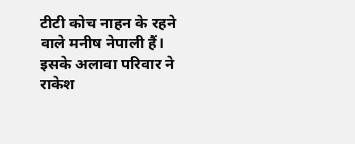टीटी कोच नाहन के रहने वाले मनीष नेपाली हैं। इसके अलावा परिवार ने राकेश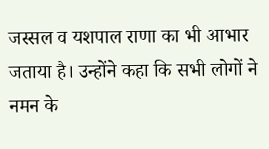जस्सल व यशपाल राणा का भी आभार जताया है। उन्होंने कहा कि सभी लोगों ने नमन के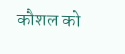कौशल को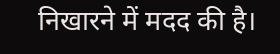निखारने में मदद की है।